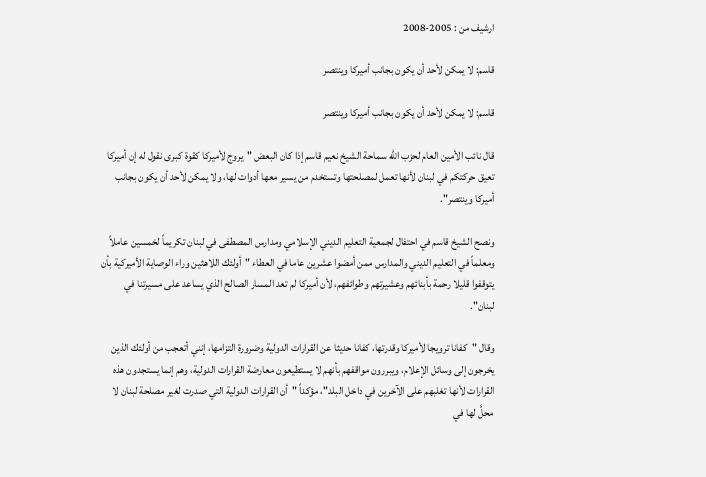ارشيف من : 2005-2008

قاسم: لا يمكن لأحد أن يكون بجانب أميركا وينتصر

قاسم: لا يمكن لأحد أن يكون بجانب أميركا وينتصر

قال نائب الأمين العام لحزب الله سماحة الشيخ نعيم قاسم إذا كان البعض "يروج لأميركا كقوة كبرى نقول له إن أميركا تعيق حركتكم في لبنان لأنها تعمل لمصلحتها وتستخدم من يسير معها أدوات لها، ولا يمكن لأحد أن يكون بجانب أميركا وينتصر".

ونصح الشيخ قاسم في احتفال لجمعية التعليم الديني الإسلامي ومدارس المصطفى في لبنان تكريماً لخمسين عاملاً ومعلماً في التعليم الديني والمدارس ممن أمضوا عشرين عاما في العطاء "أولئك اللاهثين وراء الوصاية الأميركية بأن يتوقفوا قليلا رحمة بأبنائهم وعشيرتهم وطوائفهم، لأن أميركا لم تعد المسار الصالح الذي يساعد على مسيرتنا في لبنان".

وقال "كفانا ترويجا لأميركا وقدرتها، كفانا حديثا عن القرارات الدولية وضرورة التزامها، إنني أتعجب من أولئك الذين يخرجون إلى وسائل الإعلام، ويبررون مواقفهم بأنهم لا يستطيعون معارضة القرارات الدولية، وهم إنما يستجدون هذه القرارات لأنها تغلبهم على الآخرين في داخل البلد"، مؤكداً "أن القرارات الدولية التي صدرت لغير مصلحة لبنان لا محلَّ لها في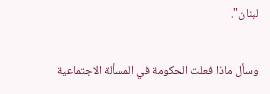لبنان".

وسأل ماذا فعلت الحكومة في المسألة الاجتماعية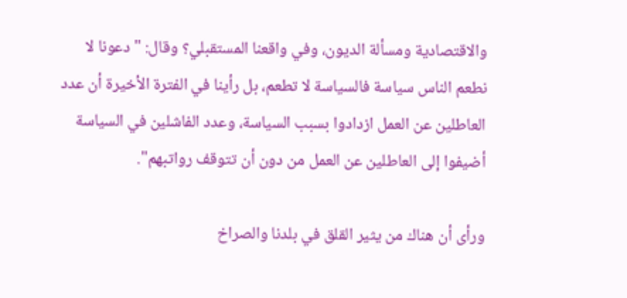والاقتصادية ومسألة الديون، وفي واقعنا المستقبلي؟ وقال: "دعونا لا نطعم الناس سياسة فالسياسة لا تطعم، بل رأينا في الفترة الأخيرة أن عدد العاطلين عن العمل ازدادوا بسبب السياسة، وعدد الفاشلين في السياسة أضيفوا إلى العاطلين عن العمل من دون أن تتوقف رواتبهم".

ورأى أن هناك من يثير القلق في بلدنا والصراخ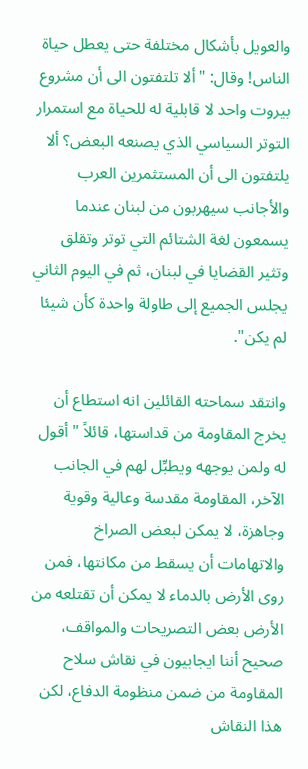والعويل بأشكال مختلفة حتى يعطل حياة الناس! وقال: "ألا تلتفتون الى أن مشروع بيروت واحد لا قابلية له للحياة مع استمرار التوتر السياسي الذي يصنعه البعض؟ ألا يلتفتون الى أن المستثمرين العرب والأجانب سيهربون من لبنان عندما يسمعون لغة الشتائم التي توتر وتقلق وتثير القضايا في لبنان، ثم في اليوم الثاني يجلس الجميع إلى طاولة واحدة كأن شيئا لم يكن".

وانتقد سماحته القائلين انه استطاع أن يخرج المقاومة من قداستها، قائلاً "أقول له ولمن يوجهه ويطبِّل لهم في الجانب الآخر، المقاومة مقدسة وعالية وقوية وجاهزة، لا يمكن لبعض الصراخ والاتهامات أن يسقط من مكانتها، فمن روى الأرض بالدماء لا يمكن أن تقتلعه من الأرض بعض التصريحات والمواقف، صحيح أننا ايجابيون في نقاش سلاح المقاومة من ضمن منظومة الدفاع، لكن هذا النقاش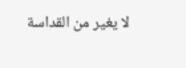لا يغير من القداسة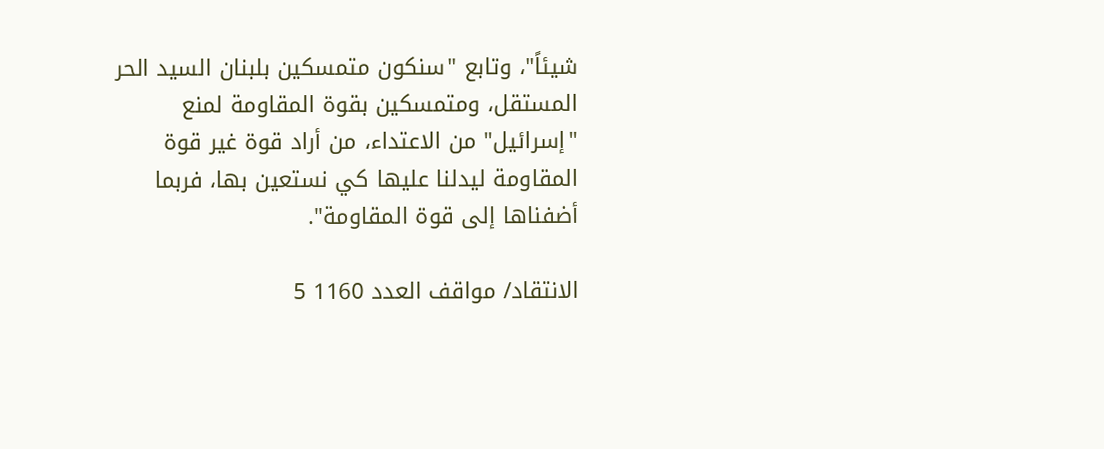شيئاً"، وتابع "سنكون متمسكين بلبنان السيد الحر المستقل، ومتمسكين بقوة المقاومة لمنع "إسرائيل" من الاعتداء، من أراد قوة غير قوة المقاومة ليدلنا عليها كي نستعين بها، فربما أضفناها إلى قوة المقاومة".

الانتقاد/ مواقف العدد 1160 5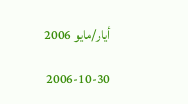أيار/مايو 2006

2006-10-30